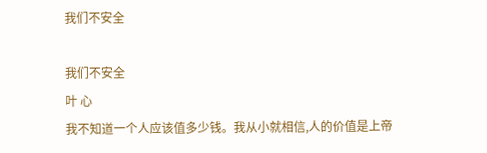我们不安全

我们不安全
叶 心
我不知道一个人应该值多少钱。我从小就相信,人的价值是上帝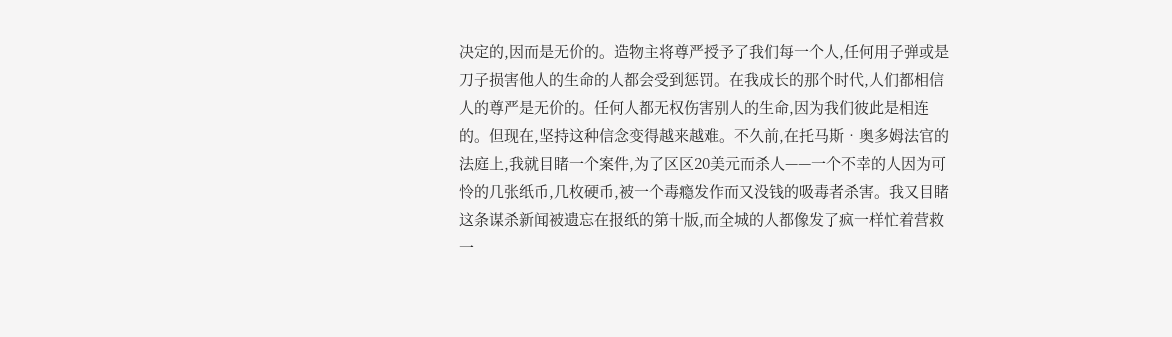决定的,因而是无价的。造物主将尊严授予了我们每一个人,任何用子弹或是刀子损害他人的生命的人都会受到惩罚。在我成长的那个时代,人们都相信人的尊严是无价的。任何人都无权伤害别人的生命,因为我们彼此是相连的。但现在,坚持这种信念变得越来越难。不久前,在托马斯•奥多姆法官的法庭上,我就目睹一个案件,为了区区20美元而杀人——一个不幸的人因为可怜的几张纸币,几枚硬币,被一个毒瘾发作而又没钱的吸毒者杀害。我又目睹这条谋杀新闻被遗忘在报纸的第十版,而全城的人都像发了疯一样忙着营救一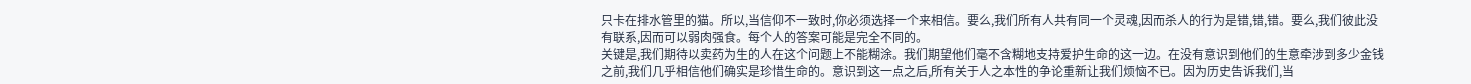只卡在排水管里的猫。所以,当信仰不一致时,你必须选择一个来相信。要么,我们所有人共有同一个灵魂,因而杀人的行为是错,错,错。要么,我们彼此没有联系,因而可以弱肉强食。每个人的答案可能是完全不同的。
关键是,我们期待以卖药为生的人在这个问题上不能糊涂。我们期望他们毫不含糊地支持爱护生命的这一边。在没有意识到他们的生意牵涉到多少金钱之前,我们几乎相信他们确实是珍惜生命的。意识到这一点之后,所有关于人之本性的争论重新让我们烦恼不已。因为历史告诉我们,当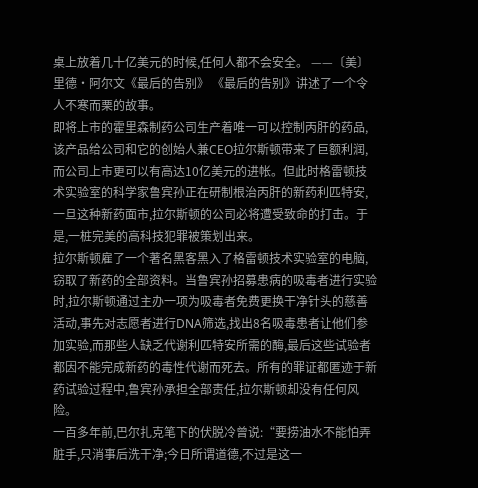桌上放着几十亿美元的时候,任何人都不会安全。 ——〔美〕里德•阿尔文《最后的告别》 《最后的告别》讲述了一个令人不寒而栗的故事。
即将上市的霍里森制药公司生产着唯一可以控制丙肝的药品,该产品给公司和它的创始人兼CEO拉尔斯顿带来了巨额利润,而公司上市更可以有高达10亿美元的进帐。但此时格雷顿技术实验室的科学家鲁宾孙正在研制根治丙肝的新药利匹特安,一旦这种新药面市,拉尔斯顿的公司必将遭受致命的打击。于是,一桩完美的高科技犯罪被策划出来。
拉尔斯顿雇了一个著名黑客黑入了格雷顿技术实验室的电脑,窃取了新药的全部资料。当鲁宾孙招募患病的吸毒者进行实验时,拉尔斯顿通过主办一项为吸毒者免费更换干净针头的慈善活动,事先对志愿者进行DNA筛选,找出8名吸毒患者让他们参加实验,而那些人缺乏代谢利匹特安所需的酶,最后这些试验者都因不能完成新药的毒性代谢而死去。所有的罪证都匿迹于新药试验过程中,鲁宾孙承担全部责任,拉尔斯顿却没有任何风险。
一百多年前,巴尔扎克笔下的伏脱冷曾说:“要捞油水不能怕弄脏手,只消事后洗干净;今日所谓道德,不过是这一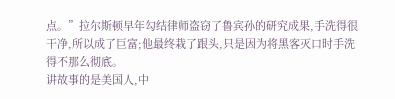点。”拉尔斯顿早年勾结律师盗窃了鲁宾孙的研究成果,手洗得很干净,所以成了巨富;他最终栽了跟头,只是因为将黑客灭口时手洗得不那么彻底。
讲故事的是美国人,中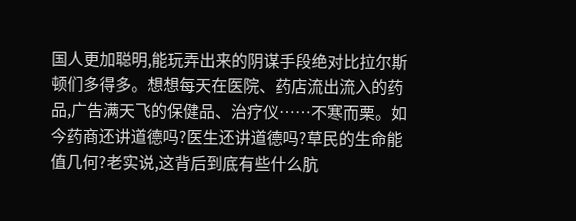国人更加聪明,能玩弄出来的阴谋手段绝对比拉尔斯顿们多得多。想想每天在医院、药店流出流入的药品,广告满天飞的保健品、治疗仪……不寒而栗。如今药商还讲道德吗?医生还讲道德吗?草民的生命能值几何?老实说,这背后到底有些什么肮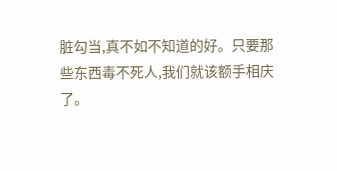脏勾当,真不如不知道的好。只要那些东西毒不死人,我们就该额手相庆了。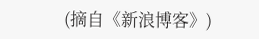(摘自《新浪博客》)